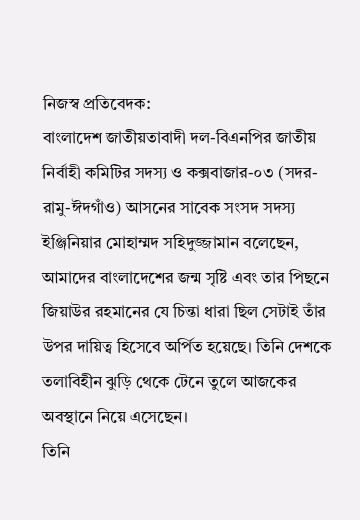নিজস্ব প্রতিবেদক:
বাংলাদেশ জাতীয়তাবাদী দল-বিএনপির জাতীয় নির্বাহী কমিটির সদস্য ও কক্সবাজার-০৩ (সদর-রামু-ঈদগাঁও) আসনের সাবেক সংসদ সদস্য ইঞ্জিনিয়ার মোহাম্মদ সহিদুজ্জামান বলেছেন, আমাদের বাংলাদেশের জন্ম সৃষ্টি এবং তার পিছনে জিয়াউর রহমানের যে চিন্তা ধারা ছিল সেটাই তাঁর উপর দায়িত্ব হিসেবে অর্পিত হয়েছে। তিনি দেশকে তলাবিহীন ঝুড়ি থেকে টেনে তুলে আজকের অবস্থানে নিয়ে এসেছেন।
তিনি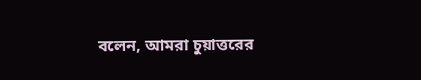বলেন, আমরা চুয়াত্তরের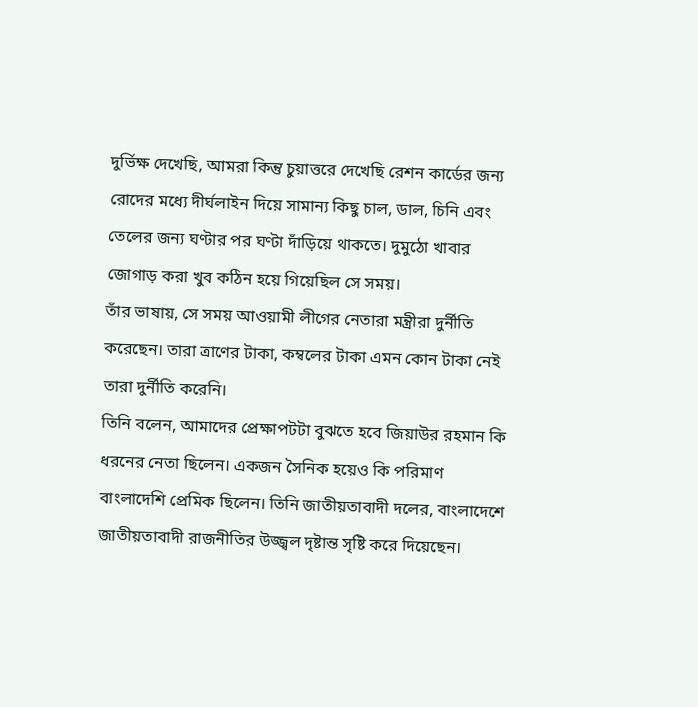দুর্ভিক্ষ দেখেছি, আমরা কিন্তু চুয়াত্তরে দেখেছি রেশন কার্ডের জন্য রোদের মধ্যে দীর্ঘলাইন দিয়ে সামান্য কিছু চাল, ডাল, চিনি এবং তেলের জন্য ঘণ্টার পর ঘণ্টা দাঁড়িয়ে থাকতে। দুমুঠো খাবার জোগাড় করা খুব কঠিন হয়ে গিয়েছিল সে সময়।
তাঁর ভাষায়, সে সময় আওয়ামী লীগের নেতারা মন্ত্রীরা দুর্নীতি করেছেন। তারা ত্রাণের টাকা, কম্বলের টাকা এমন কোন টাকা নেই তারা দুর্নীতি করেনি।
তিনি বলেন, আমাদের প্রেক্ষাপটটা বুঝতে হবে জিয়াউর রহমান কি ধরনের নেতা ছিলেন। একজন সৈনিক হয়েও কি পরিমাণ বাংলাদেশি প্রেমিক ছিলেন। তিনি জাতীয়তাবাদী দলের, বাংলাদেশে জাতীয়তাবাদী রাজনীতির উজ্জ্বল দৃষ্টান্ত সৃষ্টি করে দিয়েছেন।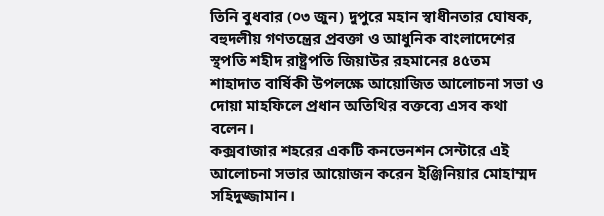তিনি বুধবার (০৩ জুন) দুপুরে মহান স্বাধীনতার ঘোষক, বহুদলীয় গণতন্ত্রের প্রবক্তা ও আধুনিক বাংলাদেশের স্থপতি শহীদ রাষ্ট্রপতি জিয়াউর রহমানের ৪৫তম শাহাদাত বার্ষিকী উপলক্ষে আয়োজিত আলোচনা সভা ও দোয়া মাহফিলে প্রধান অতিথির বক্তব্যে এসব কথা বলেন।
কক্সবাজার শহরের একটি কনভেনশন সেন্টারে এই আলোচনা সভার আয়োজন করেন ইঞ্জিনিয়ার মোহাম্মদ সহিদুজ্জামান।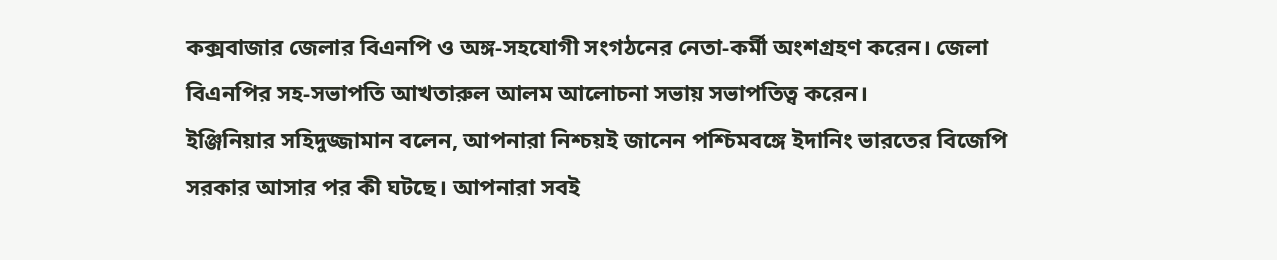কক্সবাজার জেলার বিএনপি ও অঙ্গ-সহযোগী সংগঠনের নেতা-কর্মী অংশগ্রহণ করেন। জেলা বিএনপির সহ-সভাপতি আখতারুল আলম আলোচনা সভায় সভাপতিত্ব করেন।
ইঞ্জিনিয়ার সহিদুজ্জামান বলেন, আপনারা নিশ্চয়ই জানেন পশ্চিমবঙ্গে ইদানিং ভারতের বিজেপি সরকার আসার পর কী ঘটছে। আপনারা সবই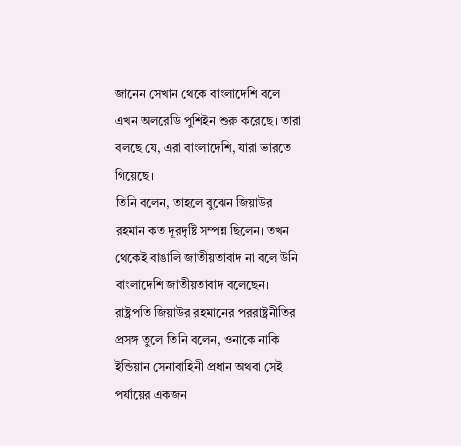জানেন সেখান থেকে বাংলাদেশি বলে এখন অলরেডি পুশিইন শুরু করেছে। তারা বলছে যে, এরা বাংলাদেশি, যারা ভারতে গিয়েছে।
তিনি বলেন, তাহলে বুঝেন জিয়াউর রহমান কত দূরদৃষ্টি সম্পন্ন ছিলেন। তখন থেকেই বাঙালি জাতীয়তাবাদ না বলে উনি বাংলাদেশি জাতীয়তাবাদ বলেছেন।
রাষ্ট্রপতি জিয়াউর রহমানের পররাষ্ট্রনীতির প্রসঙ্গ তুলে তিনি বলেন, ওনাকে নাকি ইন্ডিয়ান সেনাবাহিনী প্রধান অথবা সেই পর্যায়ের একজন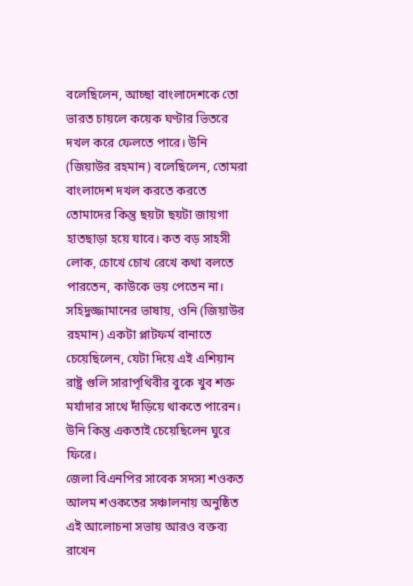বলেছিলেন, আচ্ছা বাংলাদেশকে তো ভারত চায়লে কয়েক ঘণ্টার ভিতরে দখল করে ফেলতে পারে। উনি (জিয়াউর রহমান) বলেছিলেন, তোমরা বাংলাদেশ দখল করতে করতে তোমাদের কিন্তু ছয়টা ছয়টা জায়গা হাতছাড়া হয়ে যাবে। কত বড় সাহসী লোক, চোখে চোখ রেখে কথা বলতে পারতেন, কাউকে ভয় পেতেন না।
সহিদুজ্জামানের ভাষায়, ওনি (জিয়াউর রহমান) একটা প্লাটফর্ম বানাতে চেয়েছিলেন, যেটা দিয়ে এই এশিয়ান রাষ্ট্র গুলি সারাপৃথিবীর বুকে খুব শক্ত মর্যাদার সাথে দাঁড়িয়ে থাকতে পারেন। উনি কিন্তু একতাই চেয়েছিলেন ঘুরে ফিরে।
জেলা বিএনপির সাবেক সদস্য শওকত আলম শওকতের সঞ্চালনায় অনুষ্ঠিত এই আলোচনা সভায় আরও বক্তব্য রাখেন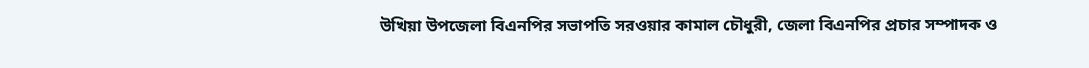উখিয়া উপজেলা বিএনপির সভাপতি সরওয়ার কামাল চৌধুরী, জেলা বিএনপির প্রচার সম্পাদক ও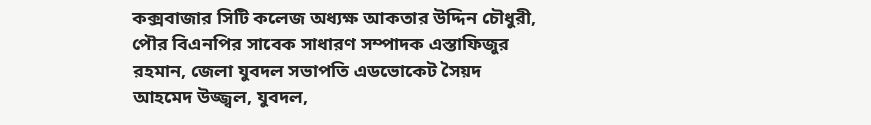কক্সবাজার সিটি কলেজ অধ্যক্ষ আকতার উদ্দিন চৌধুরী, পৌর বিএনপির সাবেক সাধারণ সম্পাদক এস্তাফিজুর রহমান, জেলা যুবদল সভাপতি এডভোকেট সৈয়দ আহমেদ উজ্জ্বল, যুবদল,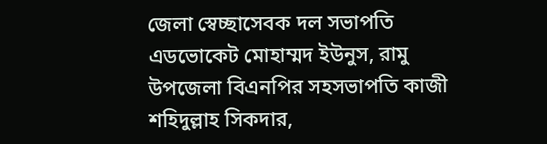জেলা স্বেচ্ছাসেবক দল সভাপতি এডভোকেট মোহাম্মদ ইউনুস, রামু উপজেলা বিএনপির সহসভাপতি কাজী শহিদুল্লাহ সিকদার,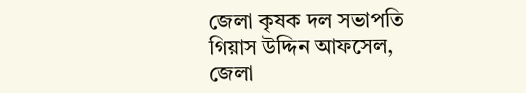জেলা কৃষক দল সভাপতি গিয়াস উদ্দিন আফসেল, জেলা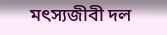মৎস্যজীবী দল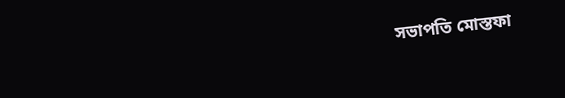সভাপতি মোস্তফা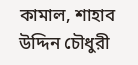কামাল, শাহাব উদ্দিন চৌধুরী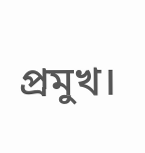প্রমুখ।